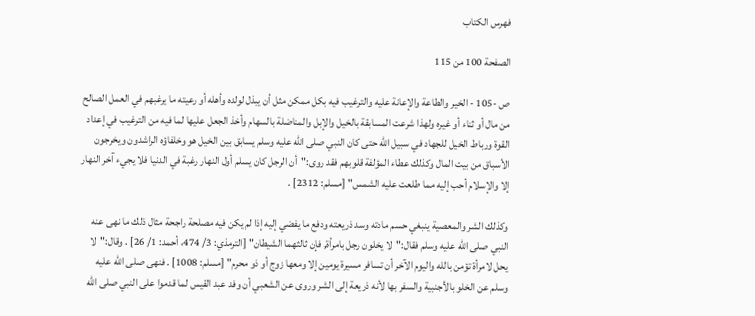فهرس الكتاب

الصفحة 100 من 115

ص -105 - الخير والطاعة والإعانة عليه والترغيب فيه بكل ممكن مثل أن يبذل لولده وأهله أو رعيته ما يرغبهم في العمل الصالح من مال أو ثناء أو غيره ولهذا شرعت المسابقة بالخيل والإبل والمناضلة بالسهام وأخذ الجعل عليها لما فيه من الترغيب في إعداد القوة ورباط الخيل للجهاد في سبيل الله حتى كان النبي صلى الله عليه وسلم يسابق بين الخيل هو وخلفاؤه الراشدون ويخرجون الأسباق من بيت المال وكذلك عطاء المؤلفة قلوبهم فقد روى:"أن الرجل كان يسلم أول النهار رغبة في الدنيا فلا يجيء آخر النهار إلا والإسلام أحب إليه مما طلعت عليه الشمس" [مسلم: 2312] .

وكذلك الشر والمعصية ينبغي حسم مادته وسد ذريعته ودفع ما يفضي إليه إذا لم يكن فيه مصلحة راجحة مثال ذلك ما نهى عنه النبي صلى الله عليه وسلم فقال:"لا يخلون رجل بامرأة, فإن ثالثهما الشيطان" [الترمذي: 3/ 474، أحمد: 1/ 26] . وقال:"لا يحل لامرأة تؤمن بالله واليوم الآخر أن تسافر مسيرة يومين إلا ومعها زوج أو ذو محرم" [مسلم: 1008] . فنهى صلى الله عليه وسلم عن الخلو بالأجنبية والسفر بها لأنه ذريعة إلى الشر وروى عن الشعبي أن وفد عبد القيس لما قدموا على النبي صلى الله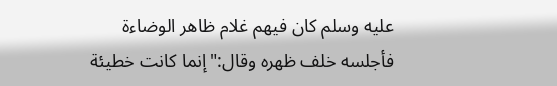عليه وسلم كان فيهم غلام ظاهر الوضاءة فأجلسه خلف ظهره وقال:"إنما كانت خطيئة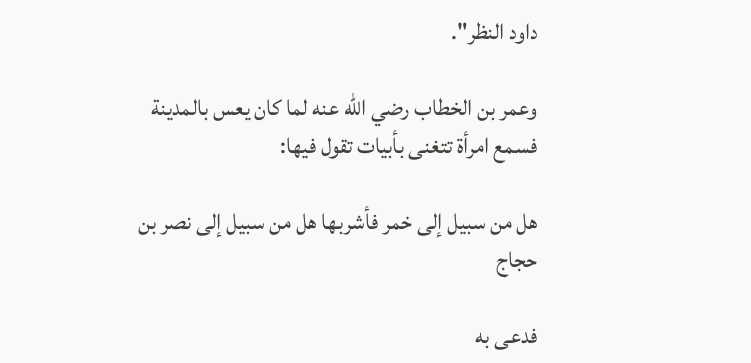داود النظر".

وعمر بن الخطاب رضي الله عنه لما كان يعس بالمدينة فسمع امرأة تتغنى بأبيات تقول فيها:

هل من سبيل إلى خمر فأشربها هل من سبيل إلى نصر بن حجاج

فدعى به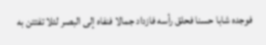فوجده شابا حسنا فحلق رأسه فازداد جمالا فنفاه إلى البصر لئلا تفتتن به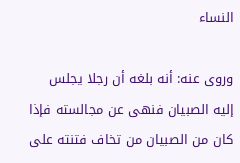النساء

وروى عنه: أنه بلغه أن رجلا يجلس إليه الصبيان فنهى عن مجالسته فإذا كان من الصبيان من تخاف فتنته على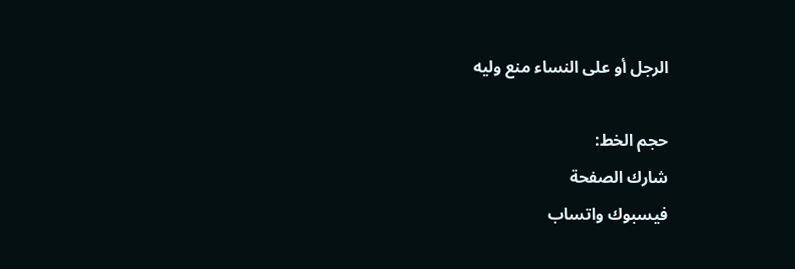الرجل أو على النساء منع وليه

حجم الخط:
شارك الصفحة
فيسبوك واتساب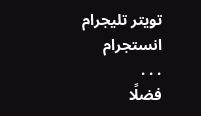تويتر تليجرام انستجرام
. . .
فضلًا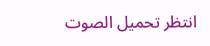انتظر تحميل الصوت